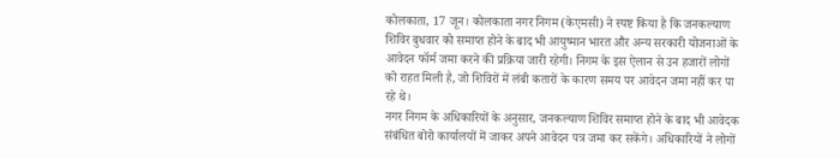कोलकाता, 17 जून। कोलकाता नगर निगम (केएमसी) ने स्पष्ट किया है कि जनकल्याण शिविर बुधवार को समाप्त होने के बाद भी आयुष्मान भारत और अन्य सरकारी योजनाओं के आवेदन फॉर्म जमा करने की प्रक्रिया जारी रहेगी। निगम के इस ऐलान से उन हजारों लोगों को राहत मिली है, जो शिविरों में लंबी कतारों के कारण समय पर आवेदन जमा नहीं कर पा रहे थे।
नगर निगम के अधिकारियों के अनुसार, जनकल्याण शिविर समाप्त होने के बाद भी आवेदक संबंधित बोरो कार्यालयों में जाकर अपने आवेदन पत्र जमा कर सकेंगे। अधिकारियों ने लोगों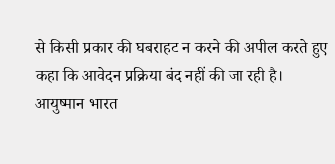से किसी प्रकार की घबराहट न करने की अपील करते हुए कहा कि आवेदन प्रक्रिया बंद नहीं की जा रही है।
आयुष्मान भारत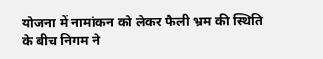योजना में नामांकन को लेकर फैली भ्रम की स्थिति के बीच निगम ने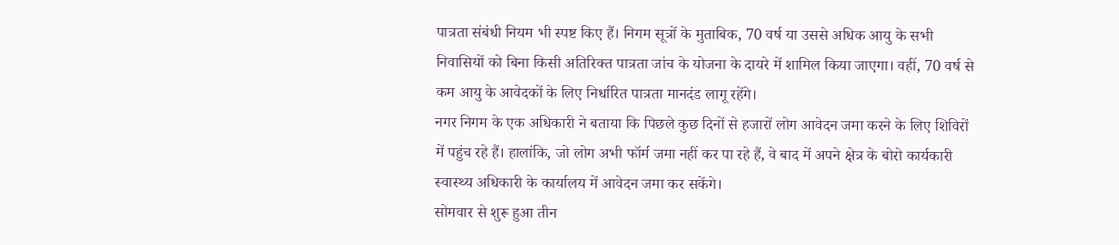पात्रता संबंधी नियम भी स्पष्ट किए हैं। निगम सूत्रों के मुताबिक, 70 वर्ष या उससे अधिक आयु के सभी निवासियों को बिना किसी अतिरिक्त पात्रता जांच के योजना के दायरे में शामिल किया जाएगा। वहीं, 70 वर्ष से कम आयु के आवेदकों के लिए निर्धारित पात्रता मानदंड लागू रहेंगे।
नगर निगम के एक अधिकारी ने बताया कि पिछले कुछ दिनों से हजारों लोग आवेदन जमा करने के लिए शिविरों में पहुंच रहे हैं। हालांकि, जो लोग अभी फॉर्म जमा नहीं कर पा रहे हैं, वे बाद में अपने क्षेत्र के बोरो कार्यकारी स्वास्थ्य अधिकारी के कार्यालय में आवेदन जमा कर सकेंगे।
सोमवार से शुरू हुआ तीन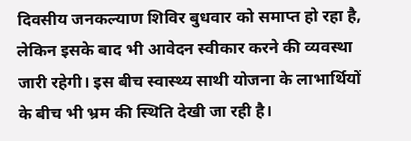दिवसीय जनकल्याण शिविर बुधवार को समाप्त हो रहा है, लेकिन इसके बाद भी आवेदन स्वीकार करने की व्यवस्था जारी रहेगी। इस बीच स्वास्थ्य साथी योजना के लाभार्थियों के बीच भी भ्रम की स्थिति देखी जा रही है।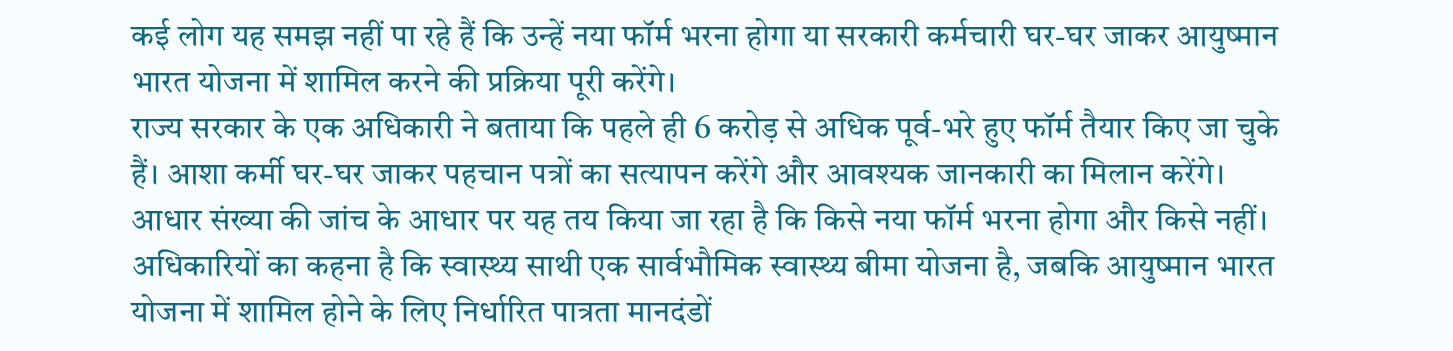कई लोग यह समझ नहीं पा रहे हैं कि उन्हें नया फॉर्म भरना होगा या सरकारी कर्मचारी घर-घर जाकर आयुष्मान भारत योजना में शामिल करने की प्रक्रिया पूरी करेंगे।
राज्य सरकार के एक अधिकारी ने बताया कि पहले ही 6 करोड़ से अधिक पूर्व-भरे हुए फॉर्म तैयार किए जा चुके हैं। आशा कर्मी घर-घर जाकर पहचान पत्रों का सत्यापन करेंगे और आवश्यक जानकारी का मिलान करेंगे। आधार संख्या की जांच के आधार पर यह तय किया जा रहा है कि किसे नया फॉर्म भरना होगा और किसे नहीं।
अधिकारियों का कहना है कि स्वास्थ्य साथी एक सार्वभौमिक स्वास्थ्य बीमा योजना है, जबकि आयुष्मान भारत योजना में शामिल होने के लिए निर्धारित पात्रता मानदंडों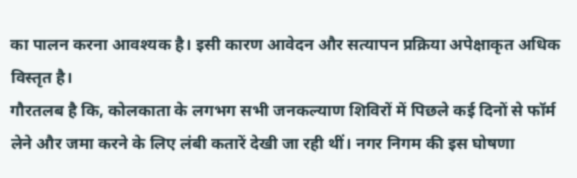का पालन करना आवश्यक है। इसी कारण आवेदन और सत्यापन प्रक्रिया अपेक्षाकृत अधिक विस्तृत है।
गौरतलब है कि, कोलकाता के लगभग सभी जनकल्याण शिविरों में पिछले कई दिनों से फॉर्म लेने और जमा करने के लिए लंबी कतारें देखी जा रही थीं। नगर निगम की इस घोषणा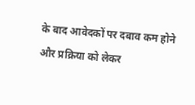के बाद आवेदकों पर दबाव कम होने और प्रक्रिया को लेकर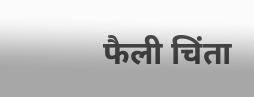फैली चिंता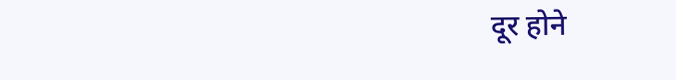दूर होने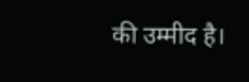की उम्मीद है।